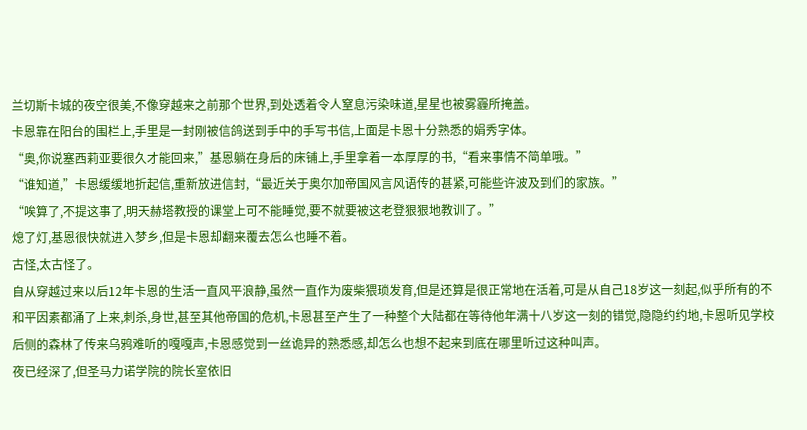兰切斯卡城的夜空很美,不像穿越来之前那个世界,到处透着令人窒息污染味道,星星也被雾霾所掩盖。
卡恩靠在阳台的围栏上,手里是一封刚被信鸽送到手中的手写书信,上面是卡恩十分熟悉的娟秀字体。
“奥,你说塞西莉亚要很久才能回来,”基恩躺在身后的床铺上,手里拿着一本厚厚的书,“看来事情不简单哦。”
“谁知道,”卡恩缓缓地折起信,重新放进信封,“最近关于奥尔加帝国风言风语传的甚紧,可能些许波及到们的家族。”
“唉算了,不提这事了,明天赫塔教授的课堂上可不能睡觉,要不就要被这老登狠狠地教训了。”
熄了灯,基恩很快就进入梦乡,但是卡恩却翻来覆去怎么也睡不着。
古怪,太古怪了。
自从穿越过来以后12年卡恩的生活一直风平浪静,虽然一直作为废柴猥琐发育,但是还算是很正常地在活着,可是从自己18岁这一刻起,似乎所有的不和平因素都涌了上来,刺杀,身世,甚至其他帝国的危机,卡恩甚至产生了一种整个大陆都在等待他年满十八岁这一刻的错觉,隐隐约约地,卡恩听见学校后侧的森林了传来乌鸦难听的嘎嘎声,卡恩感觉到一丝诡异的熟悉感,却怎么也想不起来到底在哪里听过这种叫声。
夜已经深了,但圣马力诺学院的院长室依旧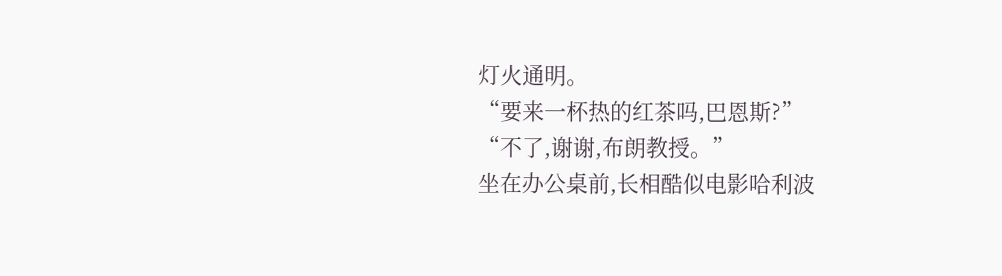灯火通明。
“要来一杯热的红茶吗,巴恩斯?”
“不了,谢谢,布朗教授。”
坐在办公桌前,长相酷似电影哈利波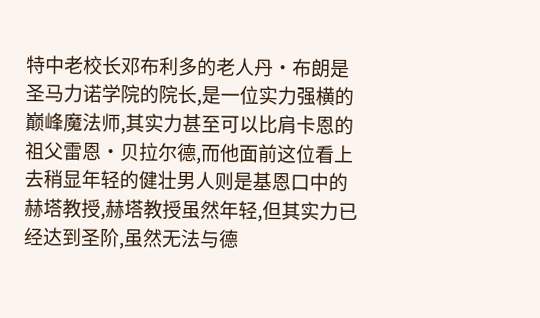特中老校长邓布利多的老人丹·布朗是圣马力诺学院的院长,是一位实力强横的巅峰魔法师,其实力甚至可以比肩卡恩的祖父雷恩·贝拉尔德,而他面前这位看上去稍显年轻的健壮男人则是基恩口中的赫塔教授,赫塔教授虽然年轻,但其实力已经达到圣阶,虽然无法与德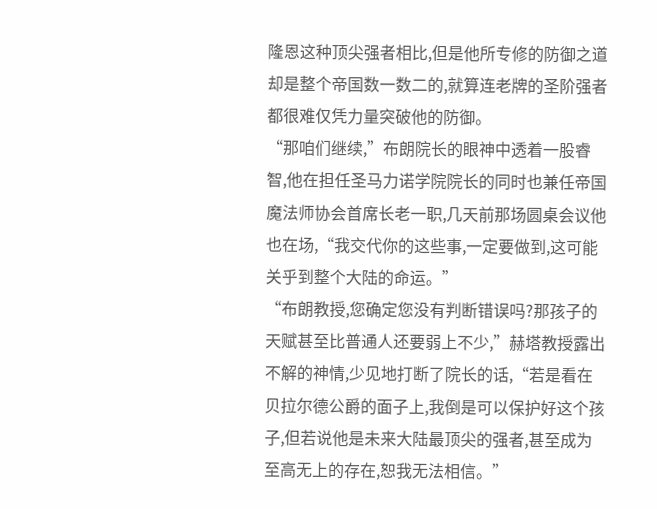隆恩这种顶尖强者相比,但是他所专修的防御之道却是整个帝国数一数二的,就算连老牌的圣阶强者都很难仅凭力量突破他的防御。
“那咱们继续,”布朗院长的眼神中透着一股睿智,他在担任圣马力诺学院院长的同时也兼任帝国魔法师协会首席长老一职,几天前那场圆桌会议他也在场,“我交代你的这些事,一定要做到,这可能关乎到整个大陆的命运。”
“布朗教授,您确定您没有判断错误吗?那孩子的天赋甚至比普通人还要弱上不少,”赫塔教授露出不解的神情,少见地打断了院长的话,“若是看在贝拉尔德公爵的面子上,我倒是可以保护好这个孩子,但若说他是未来大陆最顶尖的强者,甚至成为至高无上的存在,恕我无法相信。”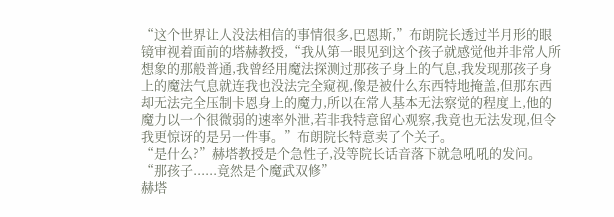“这个世界让人没法相信的事情很多,巴恩斯,”布朗院长透过半月形的眼镜审视着面前的塔赫教授,“我从第一眼见到这个孩子就感觉他并非常人所想象的那般普通,我曾经用魔法探测过那孩子身上的气息,我发现那孩子身上的魔法气息就连我也没法完全窥视,像是被什么东西特地掩盖,但那东西却无法完全压制卡恩身上的魔力,所以在常人基本无法察觉的程度上,他的魔力以一个很微弱的速率外泄,若非我特意留心观察,我竟也无法发现,但令我更惊讶的是另一件事。”布朗院长特意卖了个关子。
“是什么?”赫塔教授是个急性子,没等院长话音落下就急吼吼的发问。
“那孩子......竟然是个魔武双修”
赫塔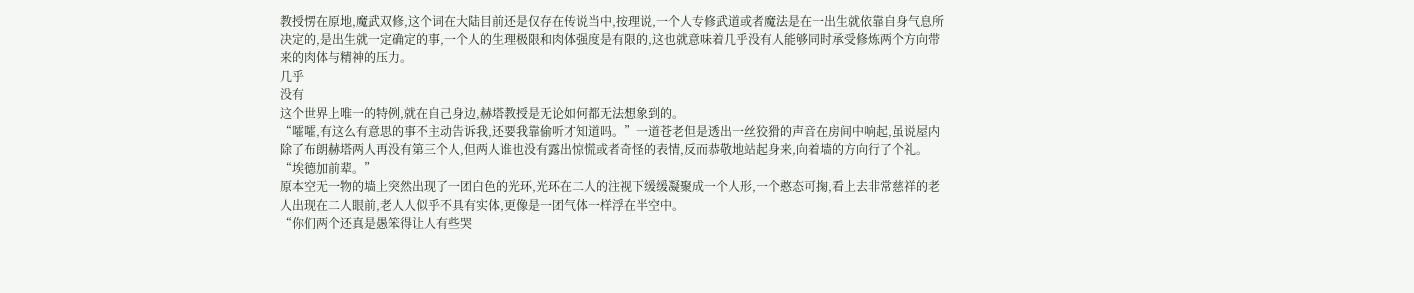教授愣在原地,魔武双修,这个词在大陆目前还是仅存在传说当中,按理说,一个人专修武道或者魔法是在一出生就依靠自身气息所决定的,是出生就一定确定的事,一个人的生理极限和肉体强度是有限的,这也就意味着几乎没有人能够同时承受修炼两个方向带来的肉体与精神的压力。
几乎
没有
这个世界上唯一的特例,就在自己身边,赫塔教授是无论如何都无法想象到的。
“嚯嚯,有这么有意思的事不主动告诉我,还要我靠偷听才知道吗。”一道苍老但是透出一丝狡猾的声音在房间中响起,虽说屋内除了布朗赫塔两人再没有第三个人,但两人谁也没有露出惊慌或者奇怪的表情,反而恭敬地站起身来,向着墙的方向行了个礼。
“埃德加前辈。”
原本空无一物的墙上突然出现了一团白色的光环,光环在二人的注视下缓缓凝聚成一个人形,一个憨态可掬,看上去非常慈祥的老人出现在二人眼前,老人人似乎不具有实体,更像是一团气体一样浮在半空中。
“你们两个还真是愚笨得让人有些哭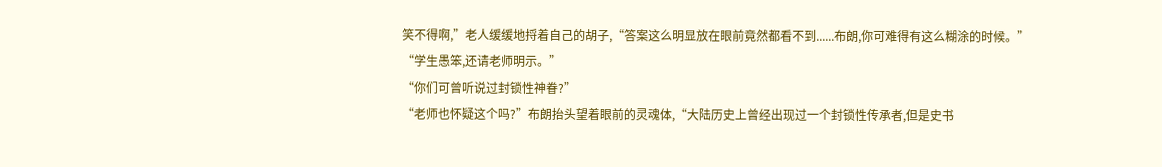笑不得啊,”老人缓缓地捋着自己的胡子,“答案这么明显放在眼前竟然都看不到......布朗,你可难得有这么糊涂的时候。”
“学生愚笨,还请老师明示。”
“你们可曾听说过封锁性神眷?”
“老师也怀疑这个吗?”布朗抬头望着眼前的灵魂体,“大陆历史上曾经出现过一个封锁性传承者,但是史书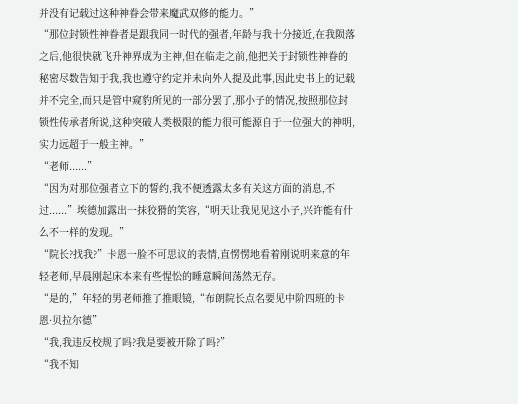并没有记载过这种神眷会带来魔武双修的能力。”
“那位封锁性神眷者是跟我同一时代的强者,年龄与我十分接近,在我陨落之后,他很快就飞升神界成为主神,但在临走之前,他把关于封锁性神眷的秘密尽数告知于我,我也遵守约定并未向外人提及此事,因此史书上的记载并不完全,而只是管中窥豹所见的一部分罢了,那小子的情况,按照那位封锁性传承者所说,这种突破人类极限的能力很可能源自于一位强大的神明,实力远超于一般主神。”
“老师......”
“因为对那位强者立下的誓约,我不便透露太多有关这方面的消息,不过......”埃德加露出一抹狡猾的笑容,“明天让我见见这小子,兴许能有什么不一样的发现。”
“院长?找我?”卡恩一脸不可思议的表情,直愣愣地看着刚说明来意的年轻老师,早晨刚起床本来有些惺忪的睡意瞬间荡然无存。
“是的,”年轻的男老师推了推眼镜,“布朗院长点名要见中阶四班的卡恩·贝拉尔德”
“我,我违反校规了吗?我是要被开除了吗?”
“我不知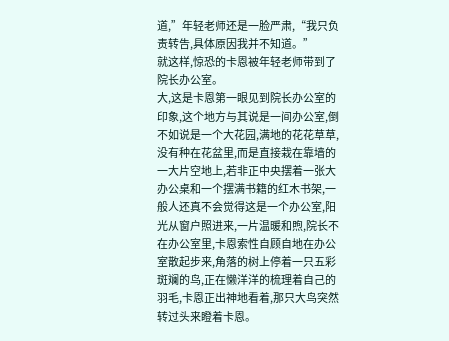道,”年轻老师还是一脸严肃,“我只负责转告,具体原因我并不知道。”
就这样,惊恐的卡恩被年轻老师带到了院长办公室。
大,这是卡恩第一眼见到院长办公室的印象,这个地方与其说是一间办公室,倒不如说是一个大花园,满地的花花草草,没有种在花盆里,而是直接栽在靠墙的一大片空地上,若非正中央摆着一张大办公桌和一个摆满书籍的红木书架,一般人还真不会觉得这是一个办公室,阳光从窗户照进来,一片温暖和煦,院长不在办公室里,卡恩索性自顾自地在办公室散起步来,角落的树上停着一只五彩斑斓的鸟,正在懒洋洋的梳理着自己的羽毛,卡恩正出神地看着,那只大鸟突然转过头来瞪着卡恩。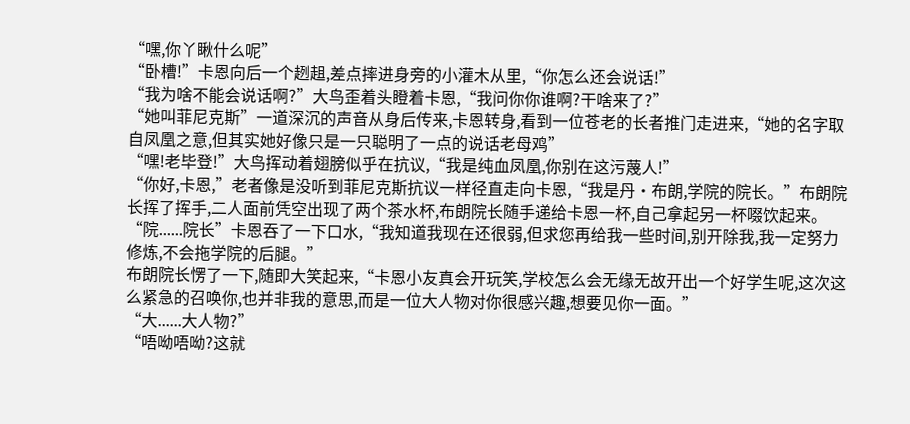“嘿,你丫瞅什么呢”
“卧槽!”卡恩向后一个趔趄,差点摔进身旁的小灌木从里,“你怎么还会说话!”
“我为啥不能会说话啊?”大鸟歪着头瞪着卡恩,“我问你你谁啊?干啥来了?”
“她叫菲尼克斯”一道深沉的声音从身后传来,卡恩转身,看到一位苍老的长者推门走进来,“她的名字取自凤凰之意,但其实她好像只是一只聪明了一点的说话老母鸡”
“嘿!老毕登!”大鸟挥动着翅膀似乎在抗议,“我是纯血凤凰,你别在这污蔑人!”
“你好,卡恩,”老者像是没听到菲尼克斯抗议一样径直走向卡恩,“我是丹·布朗,学院的院长。”布朗院长挥了挥手,二人面前凭空出现了两个茶水杯,布朗院长随手递给卡恩一杯,自己拿起另一杯啜饮起来。
“院......院长”卡恩吞了一下口水,“我知道我现在还很弱,但求您再给我一些时间,别开除我,我一定努力修炼,不会拖学院的后腿。”
布朗院长愣了一下,随即大笑起来,“卡恩小友真会开玩笑,学校怎么会无缘无故开出一个好学生呢,这次这么紧急的召唤你,也并非我的意思,而是一位大人物对你很感兴趣,想要见你一面。”
“大......大人物?”
“唔呦唔呦?这就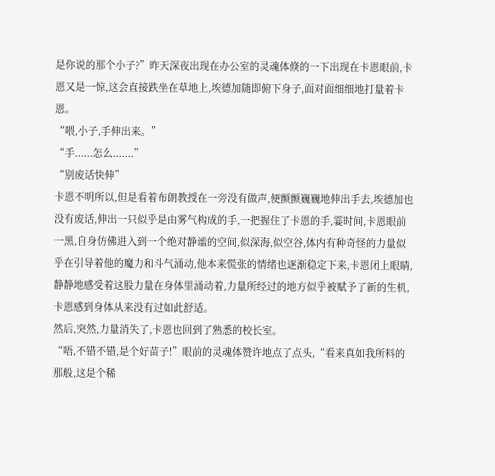是你说的那个小子?”昨天深夜出现在办公室的灵魂体倏的一下出现在卡恩眼前,卡恩又是一惊,这会直接跌坐在草地上,埃德加随即俯下身子,面对面细细地打量着卡恩。
“喂,小子,手伸出来。”
“手......怎么.......”
“别废话快伸”
卡恩不明所以,但是看着布朗教授在一旁没有做声,便颤颤巍巍地伸出手去,埃德加也没有废话,伸出一只似乎是由雾气构成的手,一把握住了卡恩的手,霎时间,卡恩眼前一黑,自身仿佛进入到一个绝对静谧的空间,似深海,似空谷,体内有种奇怪的力量似乎在引导着他的魔力和斗气涌动,他本来慌张的情绪也逐渐稳定下来,卡恩闭上眼睛,静静地感受着这股力量在身体里涌动着,力量所经过的地方似乎被赋予了新的生机,卡恩感到身体从来没有过如此舒适。
然后,突然,力量消失了,卡恩也回到了熟悉的校长室。
“唔,不错不错,是个好苗子!”眼前的灵魂体赞许地点了点头,“看来真如我所料的那般,这是个稀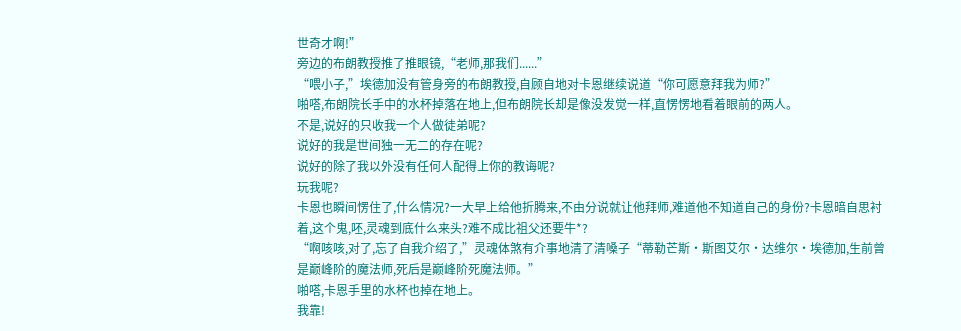世奇才啊!”
旁边的布朗教授推了推眼镜,“老师,那我们......”
“喂小子,”埃德加没有管身旁的布朗教授,自顾自地对卡恩继续说道“你可愿意拜我为师?”
啪嗒,布朗院长手中的水杯掉落在地上,但布朗院长却是像没发觉一样,直愣愣地看着眼前的两人。
不是,说好的只收我一个人做徒弟呢?
说好的我是世间独一无二的存在呢?
说好的除了我以外没有任何人配得上你的教诲呢?
玩我呢?
卡恩也瞬间愣住了,什么情况?一大早上给他折腾来,不由分说就让他拜师,难道他不知道自己的身份?卡恩暗自思衬着,这个鬼,呸,灵魂到底什么来头?难不成比祖父还要牛*?
“啊咳咳,对了,忘了自我介绍了,”灵魂体煞有介事地清了清嗓子“蒂勒芒斯·斯图艾尔·达维尔·埃德加,生前曾是巅峰阶的魔法师,死后是巅峰阶死魔法师。”
啪嗒,卡恩手里的水杯也掉在地上。
我靠!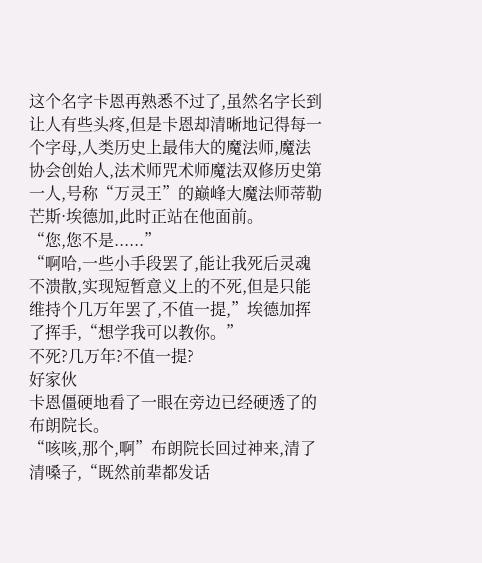这个名字卡恩再熟悉不过了,虽然名字长到让人有些头疼,但是卡恩却清晰地记得每一个字母,人类历史上最伟大的魔法师,魔法协会创始人,法术师咒术师魔法双修历史第一人,号称“万灵王”的巅峰大魔法师蒂勒芒斯·埃德加,此时正站在他面前。
“您,您不是......”
“啊哈,一些小手段罢了,能让我死后灵魂不溃散,实现短暂意义上的不死,但是只能维持个几万年罢了,不值一提,”埃德加挥了挥手,“想学我可以教你。”
不死?几万年?不值一提?
好家伙
卡恩僵硬地看了一眼在旁边已经硬透了的布朗院长。
“咳咳,那个,啊”布朗院长回过神来,清了清嗓子,“既然前辈都发话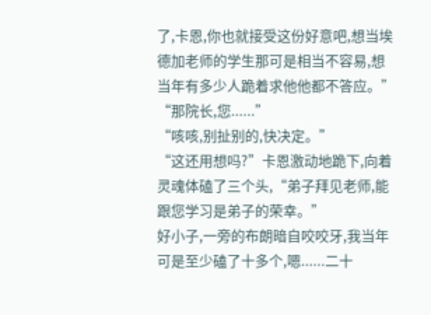了,卡恩,你也就接受这份好意吧,想当埃德加老师的学生那可是相当不容易,想当年有多少人跪着求他他都不答应。”
“那院长,您......”
“咳咳,别扯别的,快决定。”
“这还用想吗?”卡恩激动地跪下,向着灵魂体磕了三个头,“弟子拜见老师,能跟您学习是弟子的荣幸。”
好小子,一旁的布朗暗自咬咬牙,我当年可是至少磕了十多个,嗯......二十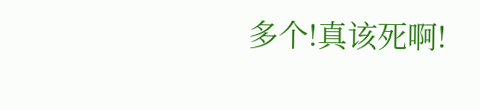多个!真该死啊!